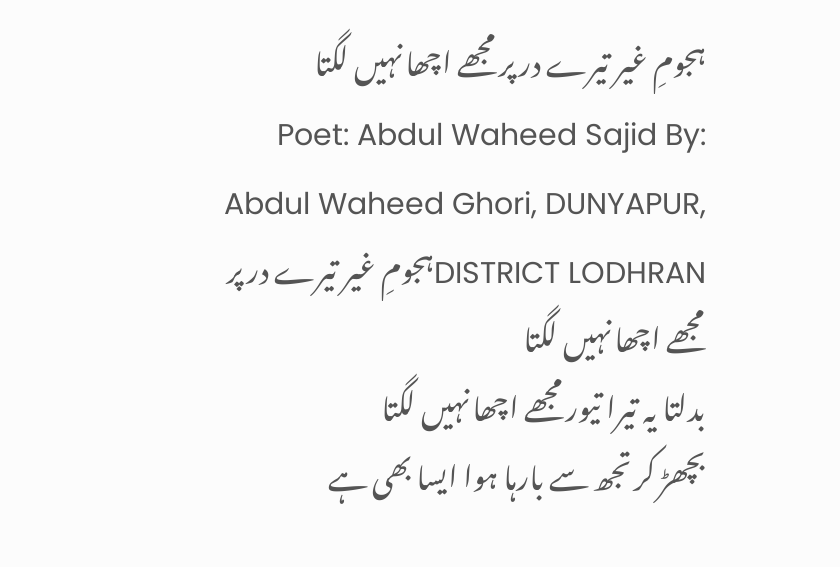ہجومِ غیر تیرے در پر مجھے اچھا نہیں لگتا
Poet: Abdul Waheed Sajid By: Abdul Waheed Ghori, DUNYAPUR, DISTRICT LODHRANہجومِ غیر تیرے در پر مجھے اچھا نہیں لگتا
بدلتا یہ تیرا تیور مجھے اچھا نہیں لگتا
بچھڑ کر تجھ سے بارہا ہوا ایسا بھی ہے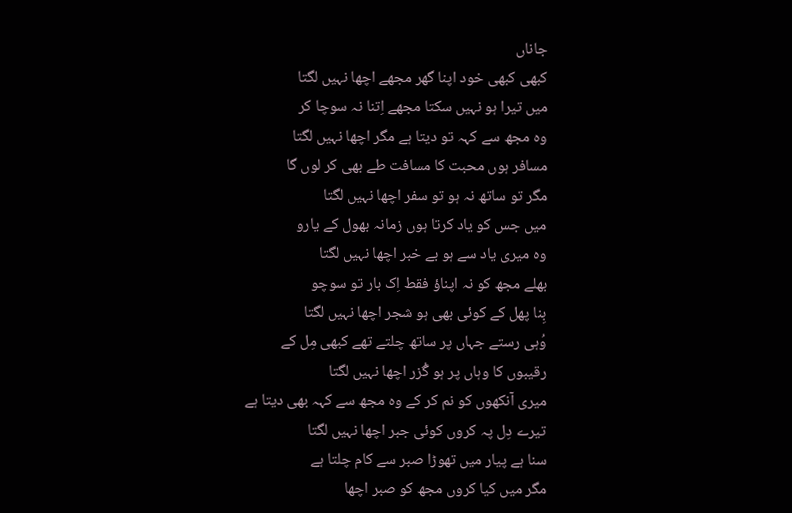جاناں
کبھی کبھی خود اپنا گھر مجھے اچھا نہیں لگتا
میں تیرا ہو نہیں سکتا مجھے اِتنا نہ سوچا کر
وہ مجھ سے کہہ تو دیتا ہے مگر اچھا نہیں لگتا
مسافر ہوں محبت کا مسافت طے بھی کر لوں گا
مگر تو ساتھ نہ ہو تو سفر اچھا نہیں لگتا
میں جس کو یاد کرتا ہوں زمانہ بھول کے یارو
وہ میری یاد سے ہو بے خبر اچھا نہیں لگتا
بھلے مجھ کو نہ اپناؤ فقط اِک بار تو سوچو
بِنا پھل کے کوئی بھی ہو شجر اچھا نہیں لگتا
وُہی رستے جہاں پر ساتھ چلتے تھے کبھی مِل کے
رقیبوں کا وہاں پر ہو گُزر اچھا نہیں لگتا
میری آنکھوں کو نم کر کے وہ مجھ سے کہہ بھی دیتا ہے
تیرے دِل پہ کروں کوئی جبر اچھا نہیں لگتا
سنا ہے پیار میں تھوڑا صبر سے کام چلتا ہے
مگر میں کیا کروں مجھ کو صبر اچھا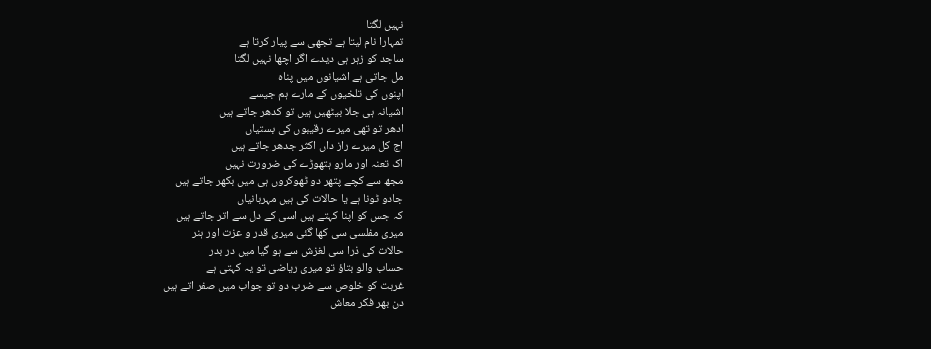نہیں لگتا
تمہارا نام لیتا ہے تجھی سے پیار کرتا ہے
ساجد کو زہر ہی دیدے اگر اچھا نہیں لگتا
مل جاتی ہے اشیانوں میں پناہ
اپنوں کی تلخیوں کے مارے ہم جیسے
اشیانہ ہی جلا بیٹھیں ہیں تو کدھر جاتے ہیں
ادھر تو تھی میرے رقیبوں کی بستیاں
اج کل میرے راز داں اکثر جدھر جاتے ہیں
اک تعنہ اور مارو ہتھوڑے کی ضرورت نہیں
مجھ سے کچے پتھر دو ٹھوکروں ہی میں بکھر جاتے ہیں
جادو ٹونا ہے یا حالات کی ہیں مہربانیاں
کہ جس کو اپنا کہتے ہیں اسی کے دل سے اتر جاتے ہیں
میری مفلسی سی کھا گئی میری قدر و عزت اور ہنر
حالات کی ذرا سی لغزش سے ہو گیا میں در بدر
حساب والو بتاؤ تو میری ریاضی تو یہ کہتی ہے
غربت کو خلوص سے ضرب دو تو جواب میں صفر اتے ہیں
دن بھر فکر معاش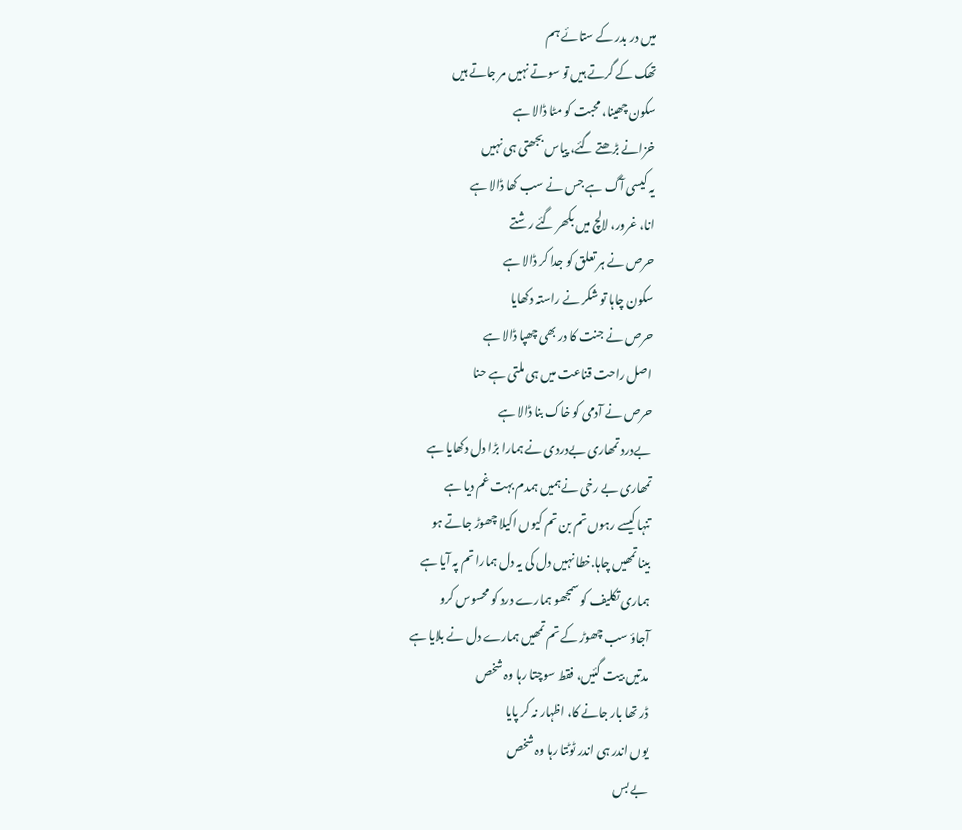میں در بدر کے ستائے ہم
تھک کے گرتے ہیں تو سوتے نہیں مر جاتے ہیں
سکون چھینا، محبت کو مٹا ڈالا ہے
خزانے بڑھتے گئے، پیاس بجھتی ہی نہیں
یہ کیسی آگ ہے جس نے سب کھا ڈالا ہے
انا، غرور، لالچ میں بکھر گئے رشتے
حرص نے ہر تعلق کو جدا کر ڈالا ہے
سکون چاہا تو شکر نے راستہ دکھایا
حرص نے جنت کا در بھی چھپا ڈالا ہے
اصل راحت قناعت میں ہی ملتی ہے حنا
حرص نے آدمی کو خاک بنا ڈالا ہے
بےدرد تمھاری بےدردی نے ہمارا بڑا دل دکھایا ہے
تمھاری بے رخی نےہمیں ہمدم بہت غم دیا ہے
تنہا کیسے رہوں تم بن تم کیوں اکیلا چھوڑ جاتے ہو
بینا تمھیں چاہا.خطا نہیں دل کی یہ دل ہمارا تم پہ آیا ہے
ہماری تکلیف کو سمجھو ہمارے درد کو محسوس کرو
آجاؤ سب چھوڑ کے تم تمھیں ہمارے دل نے بلایا ہے
مدتیں بیت گئیں، فقط سوچتا رہا وہ شخص
ڈر تھا بار جانے کا، اظہار نہ کر پایا
یوں اندر ہی اندر ٹوٹتا رہا وہ شخص
بے بس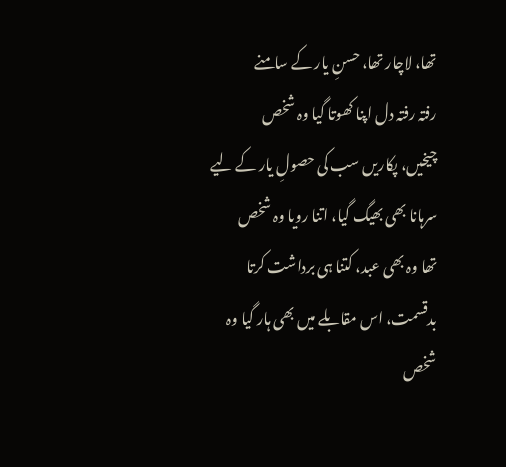تھا، لاچار تھا، حسنِ یار کے سامنے
رفتہ رفتہ دل اپنا کھوتا گیا وہ شخص
چیخیں، پکاریں سب کی حصولِ یار کے لیے
سرہانا بھی بھیگ گیا، اتنا رویا وہ شخص
تھا وہ بھی عبد، کتنا ہی برداشت کرتا
بدقسمت، اس مقابلے میں بھی ہار گیا وہ شخص